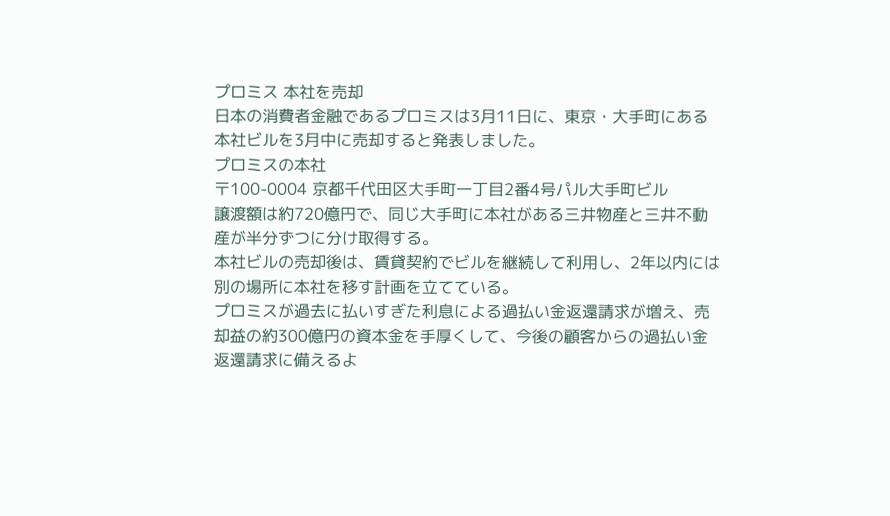プロミス 本社を売却
日本の消費者金融であるプロミスは3月11日に、東京・大手町にある本社ビルを3月中に売却すると発表しました。
プロミスの本社
〒100-0004 京都千代田区大手町一丁目2番4号パル大手町ビル
譲渡額は約720億円で、同じ大手町に本社がある三井物産と三井不動産が半分ずつに分け取得する。
本社ビルの売却後は、賃貸契約でビルを継続して利用し、2年以内には別の場所に本社を移す計画を立てている。
プロミスが過去に払いすぎた利息による過払い金返還請求が増え、売却益の約300億円の資本金を手厚くして、今後の顧客からの過払い金返還請求に備えるよ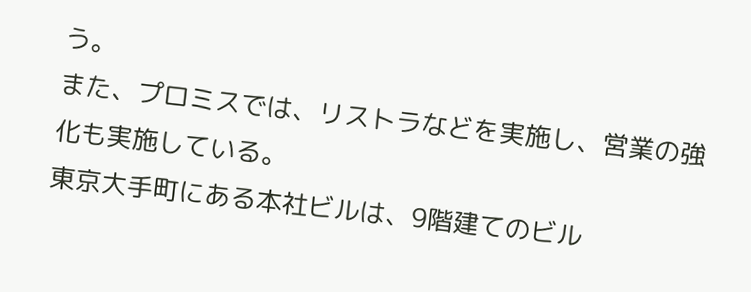う。
また、プロミスでは、リストラなどを実施し、営業の強化も実施している。
東京大手町にある本社ビルは、9階建てのビル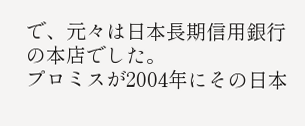で、元々は日本長期信用銀行の本店でした。
プロミスが2004年にその日本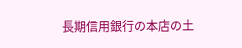長期信用銀行の本店の土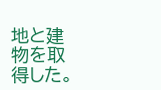地と建物を取得した。